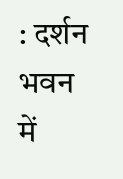: दर्शन भवन में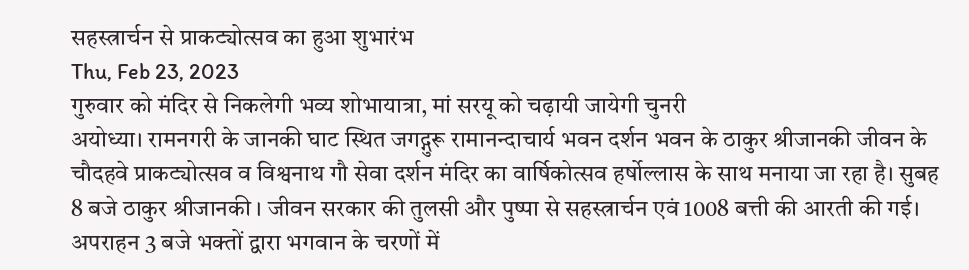सहस्त्रार्चन से प्राकट्योत्सव का हुआ शुभारंभ
Thu, Feb 23, 2023
गुरुवार को मंदिर से निकलेगी भव्य शोभायात्रा, मां सरयू को चढ़ायी जायेगी चुनरी
अयोध्या। रामनगरी के जानकी घाट स्थित जगद्गुरू रामानन्दाचार्य भवन दर्शन भवन के ठाकुर श्रीजानकी जीवन के चौदहवे प्राकट्योत्सव व विश्वनाथ गौ सेवा दर्शन मंदिर का वार्षिकोत्सव हर्षोल्लास के साथ मनाया जा रहा है। सुबह 8 बजे ठाकुर श्रीजानकी । जीवन सरकार की तुलसी और पुष्पा से सहस्त्रार्चन एवं 1008 बत्ती की आरती की गई। अपराहन 3 बजे भक्तों द्वारा भगवान के चरणों में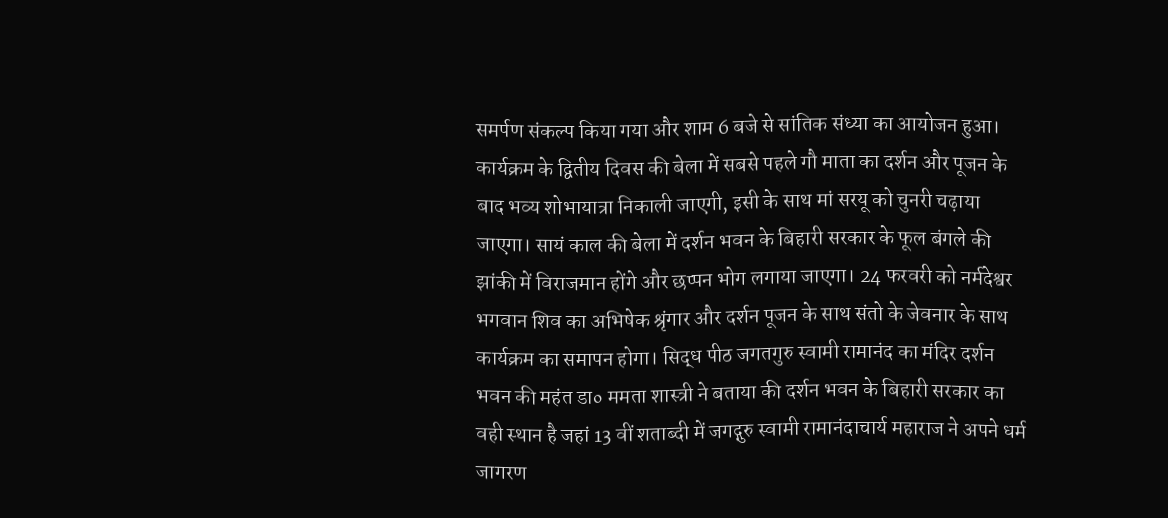समर्पण संकल्प किया गया और शाम 6 बजे से सांतिक संध्या का आयोजन हुआ। कार्यक्रम के द्वितीय दिवस की बेला में सबसे पहले गौ माता का दर्शन और पूजन के बाद भव्य शोभायात्रा निकाली जाएगी, इसी के साथ मां सरयू को चुनरी चढ़ाया जाएगा। सायं काल की बेला में दर्शन भवन के बिहारी सरकार के फूल बंगले की झांकी में विराजमान होंगे और छप्पन भोग लगाया जाएगा। 24 फरवरी को नर्मदेश्वर भगवान शिव का अभिषेक श्रृंगार और दर्शन पूजन के साथ संतो के जेवनार के साथ कार्यक्रम का समापन होगा। सिद्ध पीठ जगतगुरु स्वामी रामानंद का मंदिर दर्शन भवन की महंत डा० ममता शास्त्री ने बताया की दर्शन भवन के बिहारी सरकार का वही स्थान है जहां 13 वीं शताब्दी में जगद्गुरु स्वामी रामानंदाचार्य महाराज ने अपने धर्म जागरण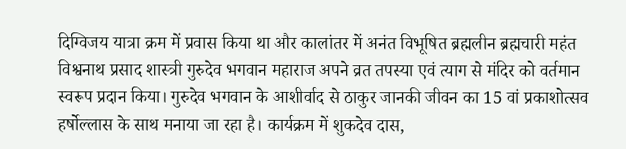दिग्विजय यात्रा क्रम में प्रवास किया था और कालांतर में अनंत विभूषित ब्रह्मलीन ब्रह्मचारी महंत विश्वनाथ प्रसाद शास्त्री गुरुदेव भगवान महाराज अपने व्रत तपस्या एवं त्याग से मंदिर को वर्तमान स्वरूप प्रदान किया। गुरुदेव भगवान के आशीर्वाद से ठाकुर जानकी जीवन का 15 वां प्रकाशोत्सव हर्षोल्लास के साथ मनाया जा रहा है। कार्यक्रम में शुकदेव दास,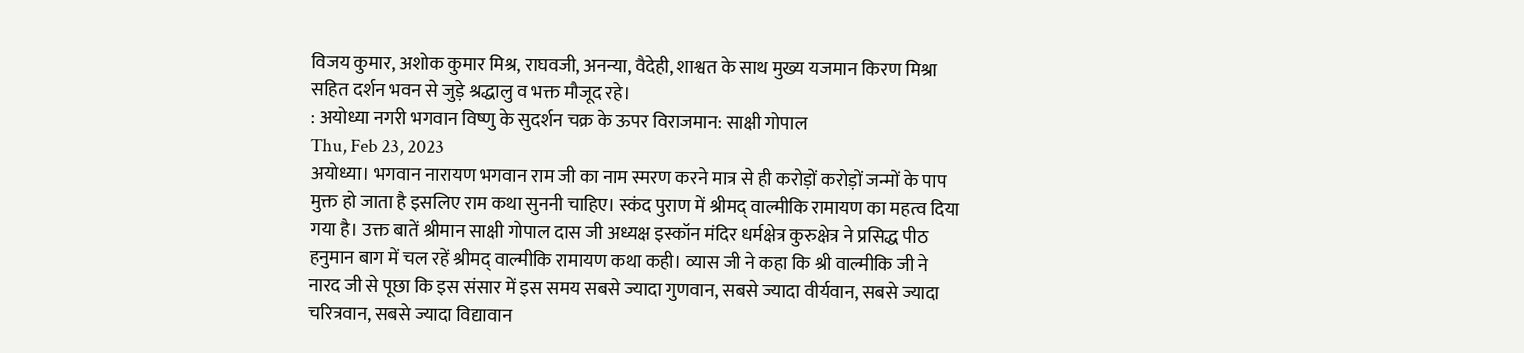विजय कुमार, अशोक कुमार मिश्र, राघवजी, अनन्या, वैदेही, शाश्वत के साथ मुख्य यजमान किरण मिश्रा सहित दर्शन भवन से जुड़े श्रद्धालु व भक्त मौजूद रहे।
: अयोध्या नगरी भगवान विष्णु के सुदर्शन चक्र के ऊपर विराजमान: साक्षी गोपाल
Thu, Feb 23, 2023
अयोध्या। भगवान नारायण भगवान राम जी का नाम स्मरण करने मात्र से ही करोड़ों करोड़ों जन्मों के पाप मुक्त हो जाता है इसलिए राम कथा सुननी चाहिए। स्कंद पुराण में श्रीमद् वाल्मीकि रामायण का महत्व दिया गया है। उक्त बातें श्रीमान साक्षी गोपाल दास जी अध्यक्ष इस्कॉन मंदिर धर्मक्षेत्र कुरुक्षेत्र ने प्रसिद्ध पीठ हनुमान बाग में चल रहें श्रीमद् वाल्मीकि रामायण कथा कही। व्यास जी ने कहा कि श्री वाल्मीकि जी ने नारद जी से पूछा कि इस संसार में इस समय सबसे ज्यादा गुणवान, सबसे ज्यादा वीर्यवान, सबसे ज्यादा चरित्रवान, सबसे ज्यादा विद्यावान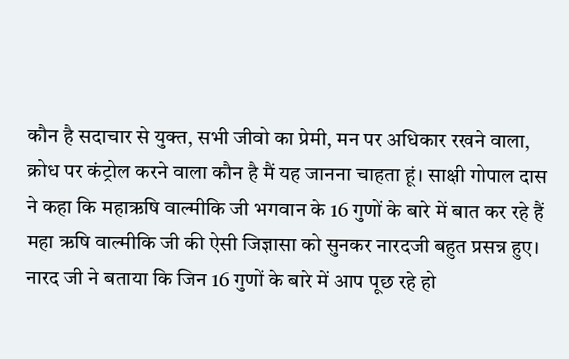कौन है सदाचार से युक्त, सभी जीवो का प्रेमी, मन पर अधिकार रखने वाला, क्रोध पर कंट्रोल करने वाला कौन है मैं यह जानना चाहता हूं। साक्षी गोपाल दास ने कहा कि महाऋषि वाल्मीकि जी भगवान के 16 गुणों के बारे में बात कर रहे हैं महा ऋषि वाल्मीकि जी की ऐसी जिज्ञासा को सुनकर नारदजी बहुत प्रसन्न हुए।
नारद जी ने बताया कि जिन 16 गुणों के बारे में आप पूछ रहे हो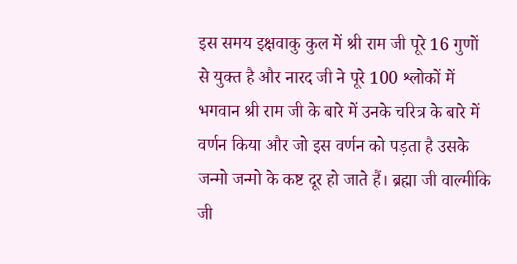इस समय इक्षवाकु कुल में श्री राम जी पूरे 16 गुणों से युक्त है और नारद जी ने पूरे 100 श्लोकों में भगवान श्री राम जी के बारे में उनके चरित्र के बारे में वर्णन किया और जो इस वर्णन को पड़ता है उसके जन्मो जन्मो के कष्ट दूर हो जाते हैं। ब्रह्मा जी वाल्मीकि जी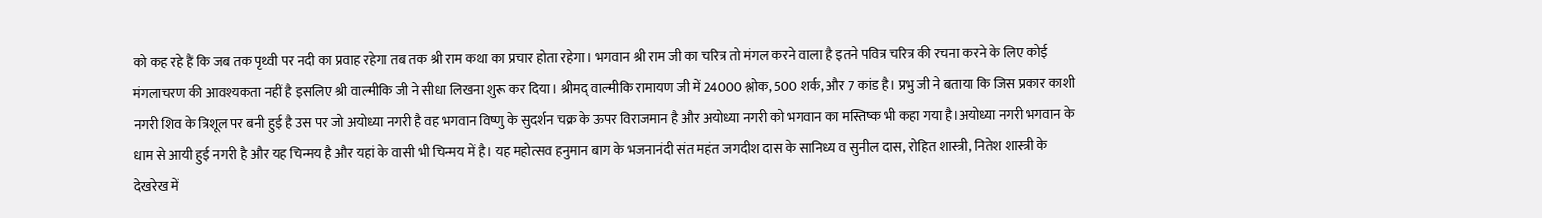को कह रहे हैं कि जब तक पृथ्वी पर नदी का प्रवाह रहेगा तब तक श्री राम कथा का प्रचार होता रहेगा। भगवान श्री राम जी का चरित्र तो मंगल करने वाला है इतने पवित्र चरित्र की रचना करने के लिए कोई मंगलाचरण की आवश्यकता नहीं है इसलिए श्री वाल्मीकि जी ने सीधा लिखना शुरू कर दिया। श्रीमद् वाल्मीकि रामायण जी में 24000 श्लोक, 500 शर्क, और 7 कांड है। प्रभु जी ने बताया कि जिस प्रकार काशी नगरी शिव के त्रिशूल पर बनी हुई है उस पर जो अयोध्या नगरी है वह भगवान विष्णु के सुदर्शन चक्र के ऊपर विराजमान है और अयोध्या नगरी को भगवान का मस्तिष्क भी कहा गया है।अयोध्या नगरी भगवान के धाम से आयी हुई नगरी है और यह चिन्मय है और यहां के वासी भी चिन्मय में है। यह महोत्सव हनुमान बाग के भजनानंदी संत महंत जगदीश दास के सानिध्य व सुनील दास, रोहित शास्त्री, नितेश शास्त्री के देखरेख में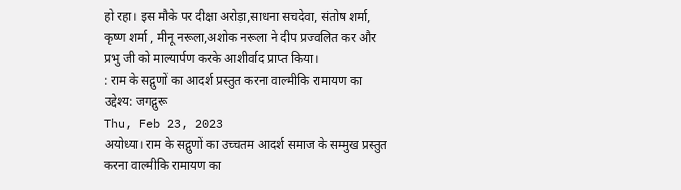हो रहा। इस मौके पर दीक्षा अरोड़ा,साधना सचदेवा, संतोष शर्मा, कृष्ण शर्मा , मीनू नरूला,अशोक नरूला ने दीप प्रज्वलित कर और प्रभु जी को माल्यार्पण करके आशीर्वाद प्राप्त किया।
: राम के सद्गुणों का आदर्श प्रस्तुत करना वाल्मीकि रामायण का उद्देश्य: जगद्गुरू
Thu, Feb 23, 2023
अयोध्या। राम के सद्गुणों का उच्चतम आदर्श समाज के सम्मुख प्रस्तुत करना वाल्मीकि रामायण का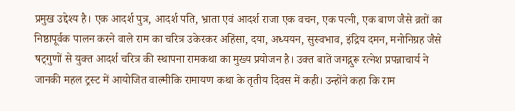प्रमुख उद्देश्य है। एक आदर्श पुत्र, आदर्श पति, भ्राता एवं आदर्श राजा एक वचन, एक पत्नी, एक बाण जैसे व्रतों का निष्ठापूर्वक पालन करने वाले राम का चरित्र उकेरकर अहिंसा, दया, अध्ययन, सुस्वभाव, इंद्रिय दमन, मनोनिग्रह जैसे षट्गुणों से युक्त आदर्श चरित्र की स्थापना रामकथा का मुख्य प्रयोजन है। उक्त बातें जगद्गुरू रत्नेश प्रपन्नाचार्य ने जानकी महल ट्रस्ट में आयोजित वाल्मीकि रामायण कथा के तृतीय दिवस में कही। उन्होंने कहा कि राम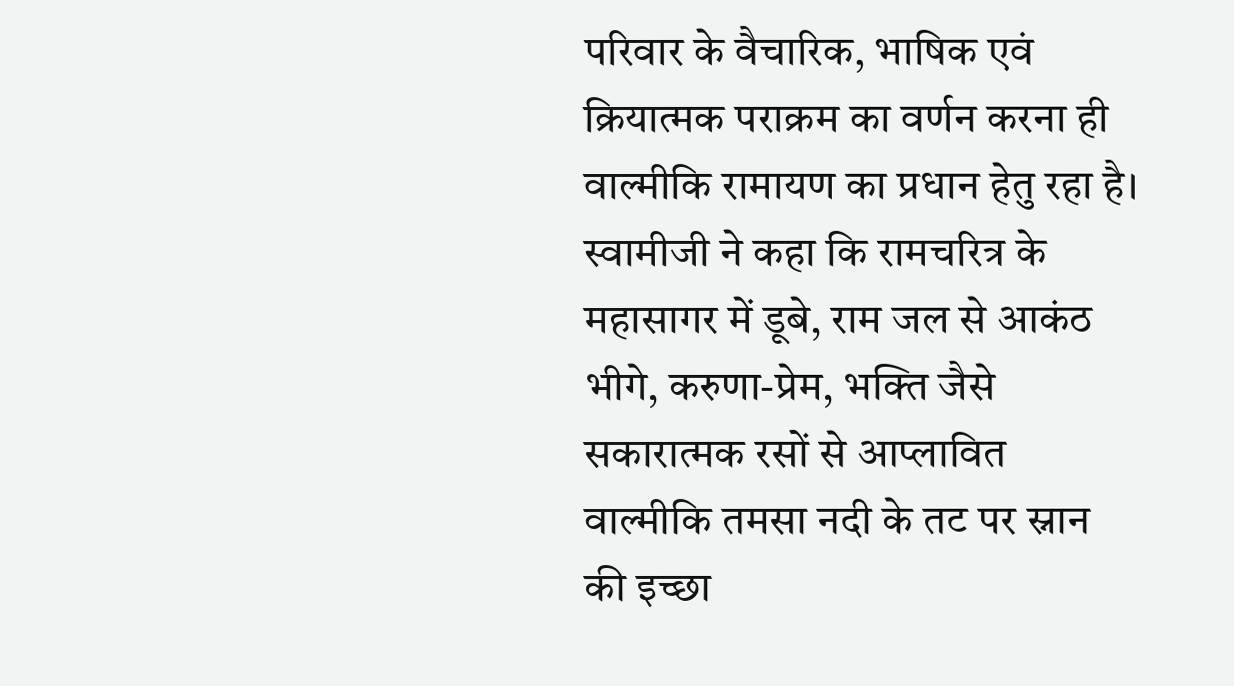परिवार के वैचारिक, भाषिक एवं क्रियात्मक पराक्रम का वर्णन करना ही वाल्मीकि रामायण का प्रधान हेतु रहा है। स्वामीजी ने कहा कि रामचरित्र के महासागर में डूबे, राम जल से आकंठ भीगे, करुणा-प्रेम, भक्ति जैसे सकारात्मक रसों से आप्लावित वाल्मीकि तमसा नदी के तट पर स्नान की इच्छा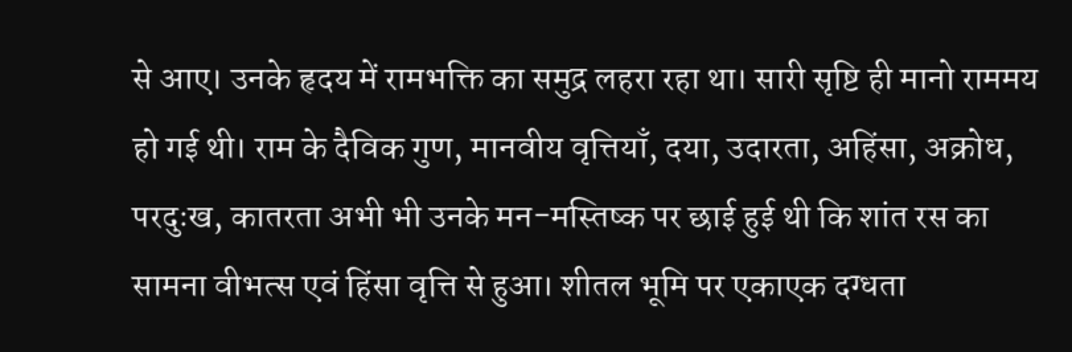से आए। उनके हृदय में रामभक्ति का समुद्र लहरा रहा था। सारी सृष्टि ही मानो राममय हो गई थी। राम के दैविक गुण, मानवीय वृत्तियाँ, दया, उदारता, अहिंसा, अक्रोध, परदुःख, कातरता अभी भी उनके मन-मस्तिष्क पर छाई हुई थी कि शांत रस का सामना वीभत्स एवं हिंसा वृत्ति से हुआ। शीतल भूमि पर एकाएक दग्धता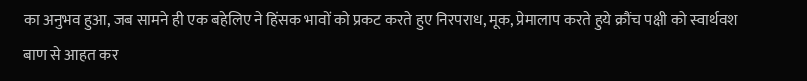का अनुभव हुआ, जब सामने ही एक बहेलिए ने हिंसक भावों को प्रकट करते हुए निरपराध, मूक, प्रेमालाप करते हुये क्रौंच पक्षी को स्वार्थवश बाण से आहत कर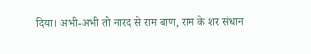दिया। अभी-अभी तो नारद से राम बाण, राम के शर संधान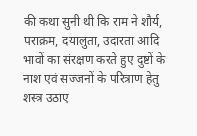की कथा सुनी थी कि राम ने शौर्य, पराक्रम, दयालुता, उदारता आदि भावों का संरक्षण करते हुए दुष्टों के नाश एवं सज्जनों के परित्राण हेतु शस्त्र उठाए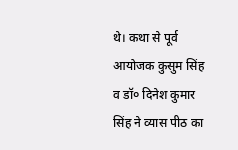थे। कथा से पूर्व आयोजक कुसुम सिंह व डॉ० दिनेश कुमार सिंह ने व्यास पीठ का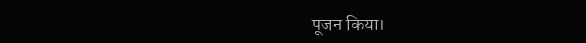पूजन किया।